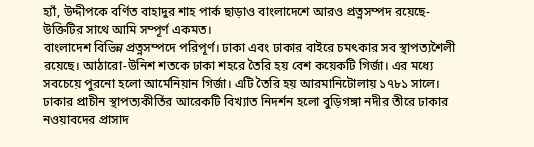হ্যাঁ, উদ্দীপকে বর্ণিত বাহাদুর শাহ পার্ক ছাড়াও বাংলাদেশে আরও প্রত্নসম্পদ রয়েছে- উক্তিটির সাথে আমি সম্পূর্ণ একমত।
বাংলাদেশ বিভিন্ন প্রত্নসম্পদে পরিপূর্ণ। ঢাকা এবং ঢাকার বাইরে চমৎকার সব স্থাপত্যশৈলী রয়েছে। আঠারো-উনিশ শতকে ঢাকা শহরে তৈরি হয় বেশ কয়েকটি গির্জা। এর মধ্যে সবচেয়ে পুরনো হলো আর্মেনিয়ান গির্জা। এটি তৈরি হয় আরমানিটোলায় ১৭৮১ সালে। ঢাকার প্রাচীন স্থাপত্যকীর্তির আরেকটি বিখ্যাত নিদর্শন হলো বুড়িগঙ্গা নদীর তীরে ঢাকার নওয়াবদের প্রাসাদ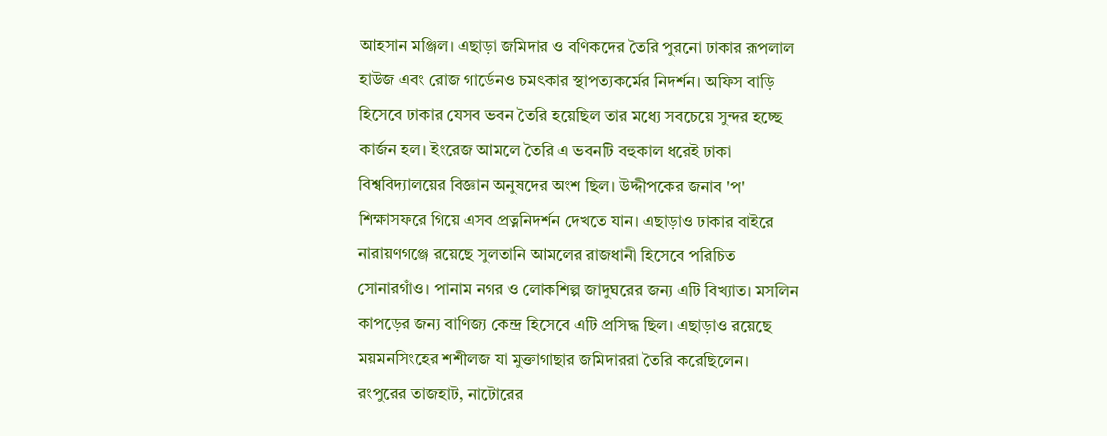আহসান মঞ্জিল। এছাড়া জমিদার ও বণিকদের তৈরি পুরনো ঢাকার রূপলাল হাউজ এবং রোজ গার্ডেনও চমৎকার স্থাপত্যকর্মের নিদর্শন। অফিস বাড়ি হিসেবে ঢাকার যেসব ভবন তৈরি হয়েছিল তার মধ্যে সবচেয়ে সুন্দর হচ্ছে কার্জন হল। ইংরেজ আমলে তৈরি এ ভবনটি বহুকাল ধরেই ঢাকা বিশ্ববিদ্যালয়ের বিজ্ঞান অনুষদের অংশ ছিল। উদ্দীপকের জনাব 'প' শিক্ষাসফরে গিয়ে এসব প্রত্ননিদর্শন দেখতে যান। এছাড়াও ঢাকার বাইরে নারায়ণগঞ্জে রয়েছে সুলতানি আমলের রাজধানী হিসেবে পরিচিত সোনারগাঁও। পানাম নগর ও লোকশিল্প জাদুঘরের জন্য এটি বিখ্যাত। মসলিন কাপড়ের জন্য বাণিজ্য কেন্দ্র হিসেবে এটি প্রসিদ্ধ ছিল। এছাড়াও রয়েছে ময়মনসিংহের শশীলজ যা মুক্তাগাছার জমিদাররা তৈরি করেছিলেন। রংপুরের তাজহাট, নাটোরের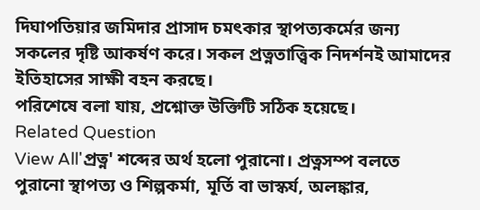দিঘাপতিয়ার জমিদার প্রাসাদ চমৎকার স্থাপত্যকর্মের জন্য সকলের দৃষ্টি আকর্ষণ করে। সকল প্রত্নতাত্ত্বিক নিদর্শনই আমাদের ইতিহাসের সাক্ষী বহন করছে।
পরিশেষে বলা যায়, প্রশ্নোক্ত উক্তিটি সঠিক হয়েছে।
Related Question
View All'প্রত্ন' শব্দের অর্থ হলো পুরানো। প্রত্নসম্প বলতে পুরানো স্থাপত্য ও শিল্পকর্মা, মূর্তি বা ভাস্কর্য, অলঙ্কার,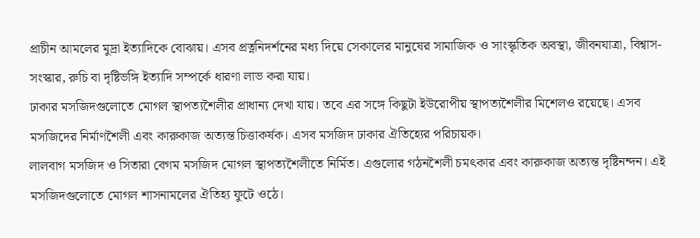প্রাচীন আমলের মুদ্রা ইত্যাদিকে বোঝায়। এসব প্রত্ননিদর্শনের মধ্য দিয়ে সেকালের মানুষের সামাজিক ও সাংস্কৃতিক অবস্থা, জীবনযাত্রা, বিশ্বাস-সংস্কার, রুচি বা দৃষ্টিভঙ্গি ইত্যাদি সম্পর্কে ধারণা লাভ করা যায়।
ঢাকার মসজিদগুলোতে মোগল স্থাপত্যশৈলীর প্রাধান্য দেখা যায়। তবে এর সঙ্গে কিছুটা ইউরোপীয় স্থাপত্যশৈলীর মিশেলও রয়েছে। এসব মসজিদের নির্মাণশৈলী এবং কারুকাজ অত্যন্ত চিত্তাকর্ষক। এসব মসজিদ ঢাকার ঐতিহ্যের পরিচায়ক।
লালবাগ মসজিদ ও সিতারা বেগম মসজিদ মোগল স্থাপত্যশৈলীতে নির্মিত। এগুলোর গঠনশৈলী চমৎকার এবং কারুকাজ অত্যন্ত দৃষ্টিনন্দন। এই মসজিদগুলোতে মোগল শাসনামলের ঐতিহ্য ফুটে ওঠে।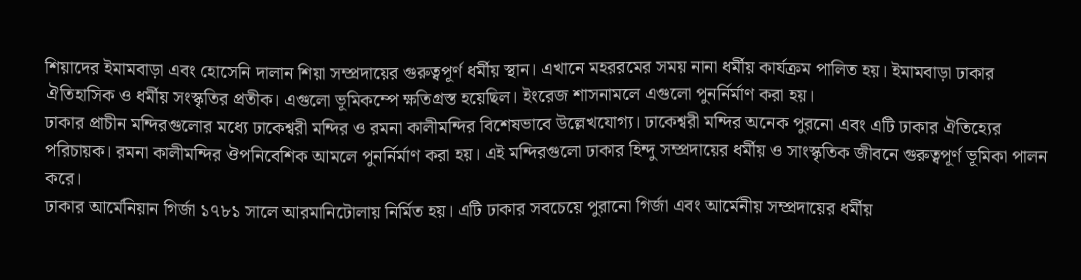শিয়াদের ইমামবাড়া এবং হোসেনি দালান শিয়া সম্প্রদায়ের গুরুত্বপূর্ণ ধর্মীয় স্থান। এখানে মহররমের সময় নানা ধর্মীয় কার্যক্রম পালিত হয়। ইমামবাড়া ঢাকার ঐতিহাসিক ও ধর্মীয় সংস্কৃতির প্রতীক। এগুলো ভূমিকম্পে ক্ষতিগ্রস্ত হয়েছিল। ইংরেজ শাসনামলে এগুলো পুনর্নির্মাণ করা হয়।
ঢাকার প্রাচীন মন্দিরগুলোর মধ্যে ঢাকেশ্বরী মন্দির ও রমনা কালীমন্দির বিশেষভাবে উল্লেখযোগ্য। ঢাকেশ্বরী মন্দির অনেক পুরনো এবং এটি ঢাকার ঐতিহ্যের পরিচায়ক। রমনা কালীমন্দির ঔপনিবেশিক আমলে পুনর্নির্মাণ করা হয়। এই মন্দিরগুলো ঢাকার হিন্দু সম্প্রদায়ের ধর্মীয় ও সাংস্কৃতিক জীবনে গুরুত্বপূর্ণ ভূমিকা পালন করে।
ঢাকার আর্মেনিয়ান গির্জা ১৭৮১ সালে আরমানিটোলায় নির্মিত হয়। এটি ঢাকার সবচেয়ে পুরানো গির্জা এবং আর্মেনীয় সম্প্রদায়ের ধর্মীয়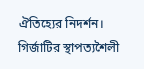ঐতিহ্যের নিদর্শন। গির্জাটির স্থাপত্যশৈলী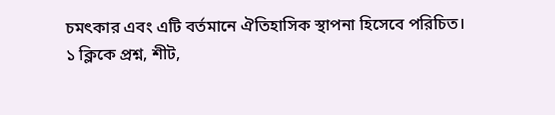চমৎকার এবং এটি বর্তমানে ঐতিহাসিক স্থাপনা হিসেবে পরিচিত।
১ ক্লিকে প্রশ্ন, শীট,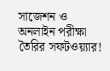সাজেশন ও
অনলাইন পরীক্ষা তৈরির সফটওয়্যার!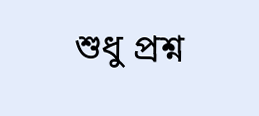শুধু প্রশ্ন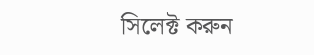সিলেক্ট করুন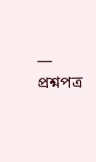— প্রশ্নপত্র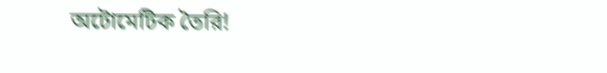অটোমেটিক তৈরি!